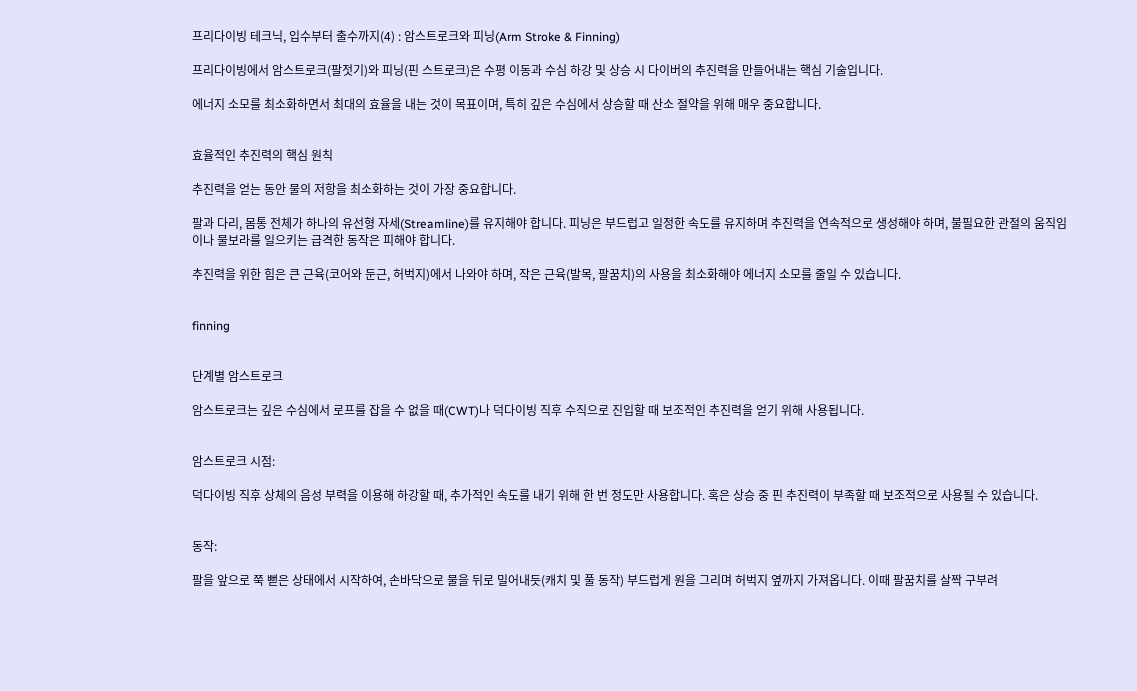프리다이빙 테크닉, 입수부터 출수까지(4) : 암스트로크와 피닝(Arm Stroke & Finning)

프리다이빙에서 암스트로크(팔젓기)와 피닝(핀 스트로크)은 수평 이동과 수심 하강 및 상승 시 다이버의 추진력을 만들어내는 핵심 기술입니다.

에너지 소모를 최소화하면서 최대의 효율을 내는 것이 목표이며, 특히 깊은 수심에서 상승할 때 산소 절약을 위해 매우 중요합니다.


효율적인 추진력의 핵심 원칙

추진력을 얻는 동안 물의 저항을 최소화하는 것이 가장 중요합니다.

팔과 다리, 몸통 전체가 하나의 유선형 자세(Streamline)를 유지해야 합니다. 피닝은 부드럽고 일정한 속도를 유지하며 추진력을 연속적으로 생성해야 하며, 불필요한 관절의 움직임이나 물보라를 일으키는 급격한 동작은 피해야 합니다.

추진력을 위한 힘은 큰 근육(코어와 둔근, 허벅지)에서 나와야 하며, 작은 근육(발목, 팔꿈치)의 사용을 최소화해야 에너지 소모를 줄일 수 있습니다.


finning


단계별 암스트로크

암스트로크는 깊은 수심에서 로프를 잡을 수 없을 때(CWT)나 덕다이빙 직후 수직으로 진입할 때 보조적인 추진력을 얻기 위해 사용됩니다.


암스트로크 시점:

덕다이빙 직후 상체의 음성 부력을 이용해 하강할 때, 추가적인 속도를 내기 위해 한 번 정도만 사용합니다. 혹은 상승 중 핀 추진력이 부족할 때 보조적으로 사용될 수 있습니다.


동작:

팔을 앞으로 쭉 뻗은 상태에서 시작하여, 손바닥으로 물을 뒤로 밀어내듯(캐치 및 풀 동작) 부드럽게 원을 그리며 허벅지 옆까지 가져옵니다. 이때 팔꿈치를 살짝 구부려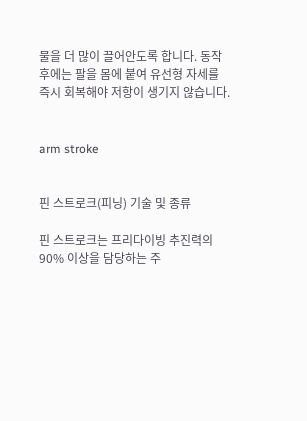물을 더 많이 끌어안도록 합니다. 동작 후에는 팔을 몸에 붙여 유선형 자세를 즉시 회복해야 저항이 생기지 않습니다.


arm stroke


핀 스트로크(피닝) 기술 및 종류

핀 스트로크는 프리다이빙 추진력의 90% 이상을 담당하는 주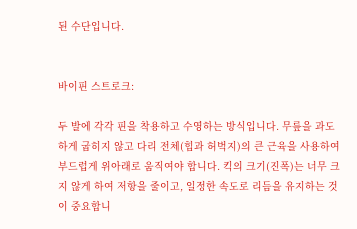된 수단입니다.


바이핀 스트로크:

두 발에 각각 핀을 착용하고 수영하는 방식입니다. 무릎을 과도하게 굽히지 않고 다리 전체(힙과 허벅지)의 큰 근육을 사용하여 부드럽게 위아래로 움직여야 합니다. 킥의 크기(진폭)는 너무 크지 않게 하여 저항을 줄이고, 일정한 속도로 리듬을 유지하는 것이 중요합니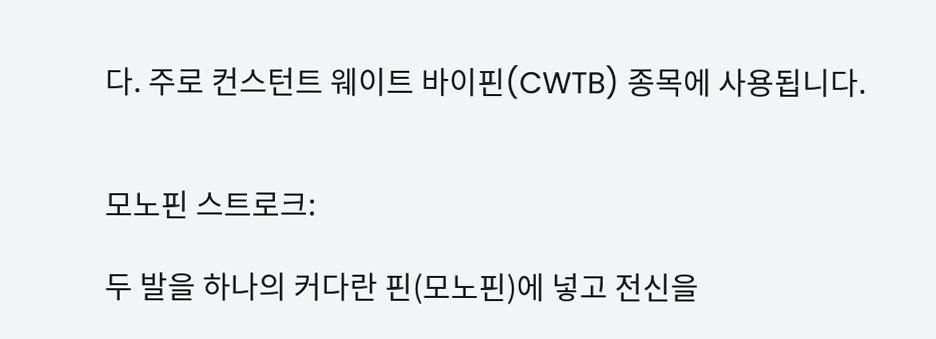다. 주로 컨스턴트 웨이트 바이핀(CWTB) 종목에 사용됩니다.


모노핀 스트로크:

두 발을 하나의 커다란 핀(모노핀)에 넣고 전신을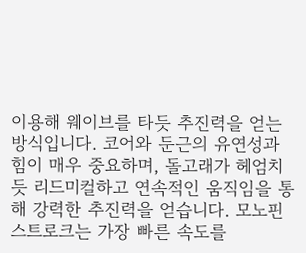이용해 웨이브를 타듯 추진력을 얻는 방식입니다. 코어와 둔근의 유연성과 힘이 매우 중요하며, 돌고래가 헤엄치듯 리드미컬하고 연속적인 움직임을 통해 강력한 추진력을 얻습니다. 모노핀 스트로크는 가장 빠른 속도를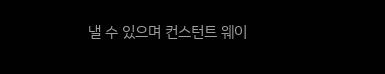낼 수 있으며 컨스턴트 웨이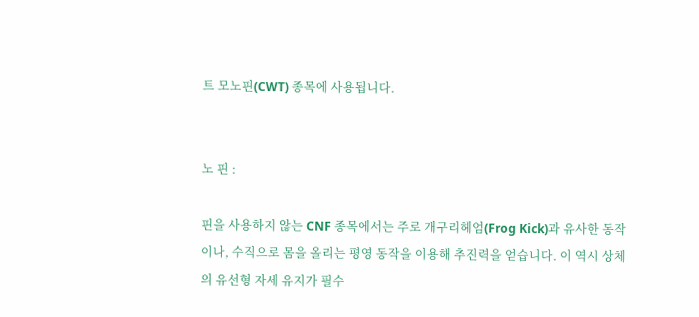트 모노핀(CWT) 종목에 사용됩니다.


노 핀 :

핀을 사용하지 않는 CNF 종목에서는 주로 개구리헤엄(Frog Kick)과 유사한 동작이나, 수직으로 몸을 올리는 평영 동작을 이용해 추진력을 얻습니다. 이 역시 상체의 유선형 자세 유지가 필수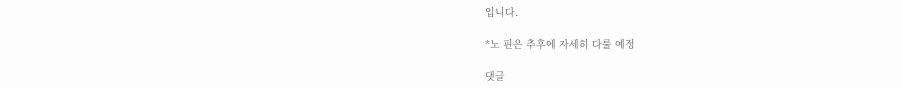입니다.

*노 핀은 추후에 자세히 다룰 예정

댓글